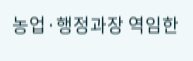농업·행정과장 역임한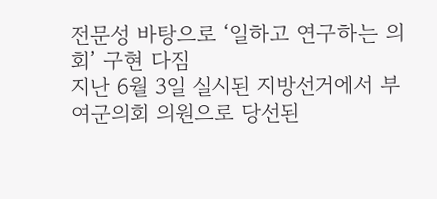전문성 바탕으로 ‘일하고 연구하는 의회’ 구현 다짐
지난 6월 3일 실시된 지방선거에서 부여군의회 의원으로 당선된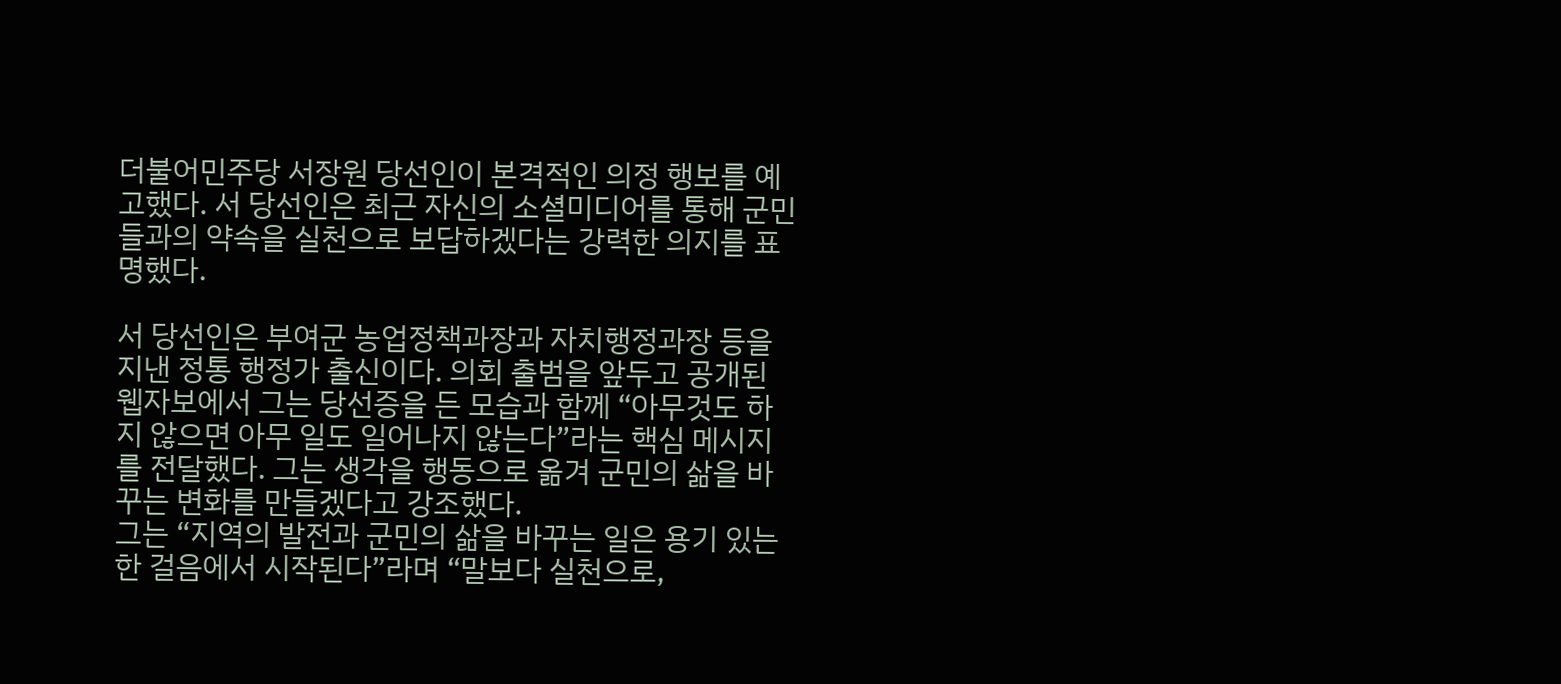더불어민주당 서장원 당선인이 본격적인 의정 행보를 예고했다. 서 당선인은 최근 자신의 소셜미디어를 통해 군민들과의 약속을 실천으로 보답하겠다는 강력한 의지를 표명했다.

서 당선인은 부여군 농업정책과장과 자치행정과장 등을 지낸 정통 행정가 출신이다. 의회 출범을 앞두고 공개된 웹자보에서 그는 당선증을 든 모습과 함께 “아무것도 하지 않으면 아무 일도 일어나지 않는다”라는 핵심 메시지를 전달했다. 그는 생각을 행동으로 옮겨 군민의 삶을 바꾸는 변화를 만들겠다고 강조했다.
그는 “지역의 발전과 군민의 삶을 바꾸는 일은 용기 있는 한 걸음에서 시작된다”라며 “말보다 실천으로,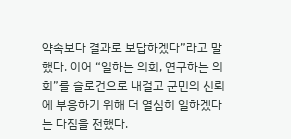약속보다 결과로 보답하겠다”라고 말했다. 이어 “일하는 의회, 연구하는 의회”를 슬로건으로 내걸고 군민의 신뢰에 부응하기 위해 더 열심히 일하겠다는 다짐을 전했다.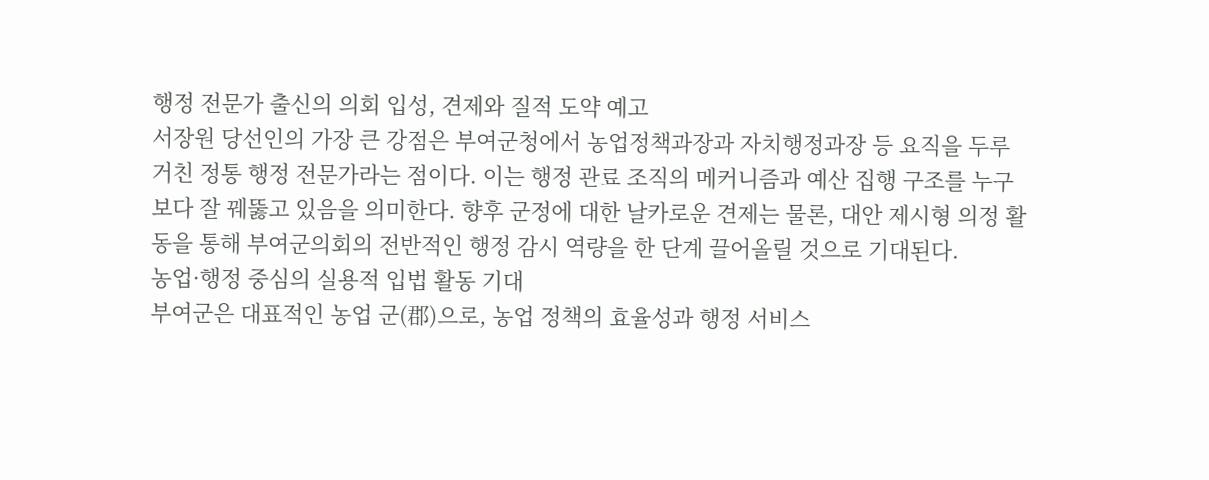행정 전문가 출신의 의회 입성, 견제와 질적 도약 예고
서장원 당선인의 가장 큰 강점은 부여군청에서 농업정책과장과 자치행정과장 등 요직을 두루 거친 정통 행정 전문가라는 점이다. 이는 행정 관료 조직의 메커니즘과 예산 집행 구조를 누구보다 잘 꿰뚫고 있음을 의미한다. 향후 군정에 대한 날카로운 견제는 물론, 대안 제시형 의정 활동을 통해 부여군의회의 전반적인 행정 감시 역량을 한 단계 끌어올릴 것으로 기대된다.
농업·행정 중심의 실용적 입법 활동 기대
부여군은 대표적인 농업 군(郡)으로, 농업 정책의 효율성과 행정 서비스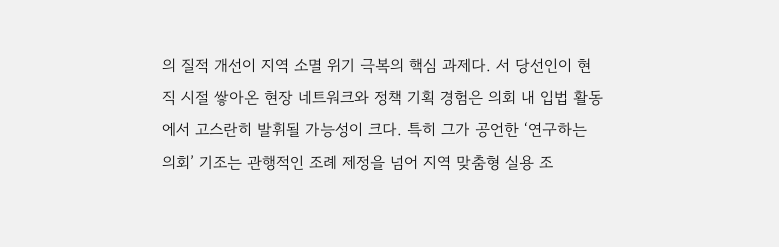의 질적 개선이 지역 소멸 위기 극복의 핵심 과제다. 서 당선인이 현직 시절 쌓아온 현장 네트워크와 정책 기획 경험은 의회 내 입법 활동에서 고스란히 발휘될 가능성이 크다. 특히 그가 공언한 ‘연구하는 의회’ 기조는 관행적인 조례 제정을 넘어 지역 맞춤형 실용 조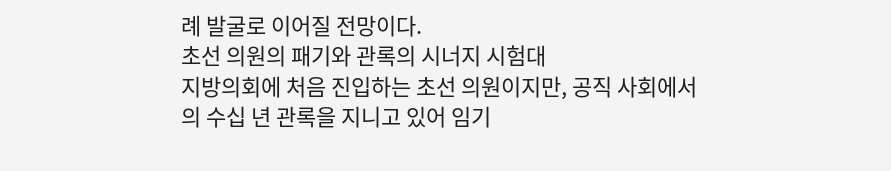례 발굴로 이어질 전망이다.
초선 의원의 패기와 관록의 시너지 시험대
지방의회에 처음 진입하는 초선 의원이지만, 공직 사회에서의 수십 년 관록을 지니고 있어 임기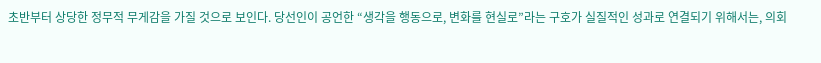초반부터 상당한 정무적 무게감을 가질 것으로 보인다. 당선인이 공언한 “생각을 행동으로, 변화를 현실로”라는 구호가 실질적인 성과로 연결되기 위해서는, 의회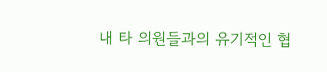내 타 의원들과의 유기적인 협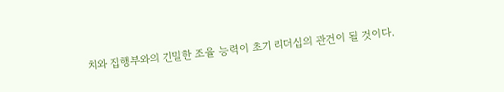치와 집행부와의 긴밀한 조율 능력이 초기 리더십의 관건이 될 것이다.